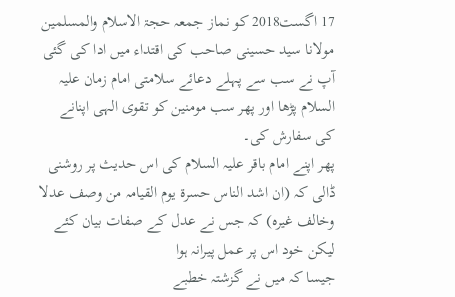17 اگست2018 کو نماز جمعہ حجۃ الاسلام والمسلمین مولانا سید حسینی صاحب کی اقتداء میں ادا کی گئی
آپ نے سب سے پہلے دعائے سلامتی امام زمان علیہ السلام پڑھا اور پھر سب مومنین کو تقوی الہی اپنانے کی سفارش کی۔
پھر اپنے امام باقر علیہ السلام کی اس حدیث پر روشنی ڈالی کہ (ان اشد الناس حسرۃ یوم القیامہ من وصف عدلا وخالف غیرہ) کہ جس نے عدل کے صفات بیان کئے لیکن خود اس پر عمل پیرانہ ہوا
جیسا کہ میں نے گزشتہ خطبے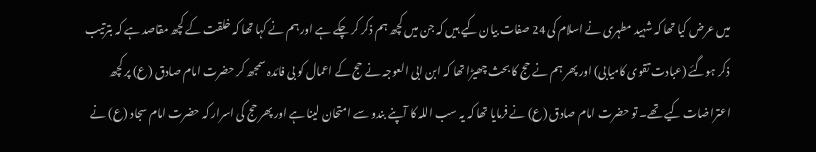میں عرض کیا تھا کہ شہید مطہری نے اسلام کی 24 صفات بیان کیے ہیں کہ جن میں کچھ ہم ذکر کر چکے ہے اور ہم نے کہا تھا کہ خلقت کے کچھ مقاصد ہے کہ بترتیب ذکر ہوگئے (عبادت تقوی کامیابی) اور پھر ہم نے حج کا بحث چھیڑا تھا کہ ابن ابی العوجہ نے حج کے اعمال کو بی فائدہ سمجھ کر حضرت امام صادق (ع) پر کچھ اعتراضات کیے تھے۔ تو حضرت امام صادق (ع) نے فرمایا تھا کہ یہ سب اللہ کا آپنے بندو سے امتحان لینا ہے اور پھر حج کی اسرار کہ حضرت امام سجاد (ع) نے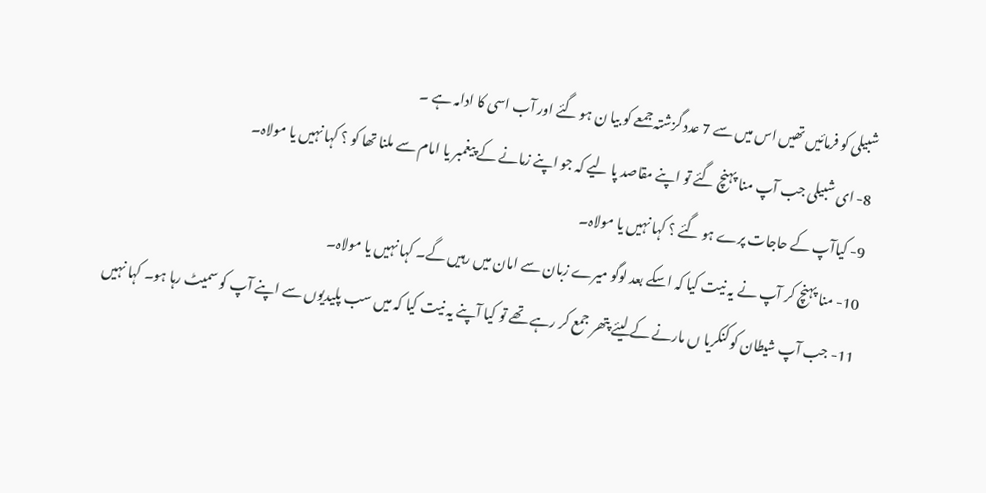شبیلی کو فرمائیں تھیں اس میں سے 7 عدد گزشتہ جمعے کو بیا ن ہو گئے اور آب اسی کا ادامہ ہے ۔
8- ای شبیلی جب آپ منا پہنچ گئے تو اپنے مقاصد پا لیے کہ جو اپنے زمانے کے پیغمبر یا امام سے ملنا تھا کو ؟ کہا نہیں یا مولاہ۔
9- کیاآپ کے حاجات پرے ہو گئے ؟ کہا نہیں یا مولاہ۔
10- منا پہنچ کر آپ نے یہ نیت کیا کہ اسکے بعد لوگو میرے زبان سے امان میں رہیں گے۔ کہا نہیں یا مولاہ۔
11- جب آپ شیطان کو کنکریا ں مارنے کے لیئے پتھر جمع کر رہے تھے تو کیا آپنے یہ نیت کیا کہ میں سب پلیدیوں سے اپنے آپ کو سمیٹ رہا ہو۔ کہا نہیں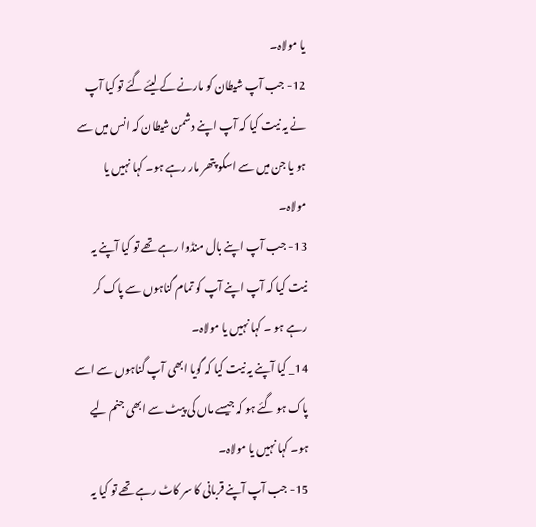یا مولاہ۔
12- جب آپ شیطان کو مارنے کے لیئے گئے تو کیا آپ نے یہ نیت کیا کہ آپ اپنے دشمن شیطان کہ انس میں سے ہو یا جن میں سے اسکو پتھر مار رہے ہو۔ کہا نہیں یا مولاہ۔
13- جب آپ اپنے بال منڈوا رہے تھے تو کیا آپنے یہ نیت کیا کہ آپ اپنے آپ کو تمام گناہوں سے پاک کر رہے ہو ۔ کہا نہیں یا مولاہ۔
14_ کیا آپنے یہ نیت کیا کہ گویا ابھی آپ گناہوں سے اسے پاک ہو گئے ہو کہ جیسے ماں کی پیٹ سے ابھی جنم لیے ہو۔ کہا نہیں یا مولاہ۔
15- جب آپ آپنے قربانی کا سر کاٹ رہے تھے تو کیا یہ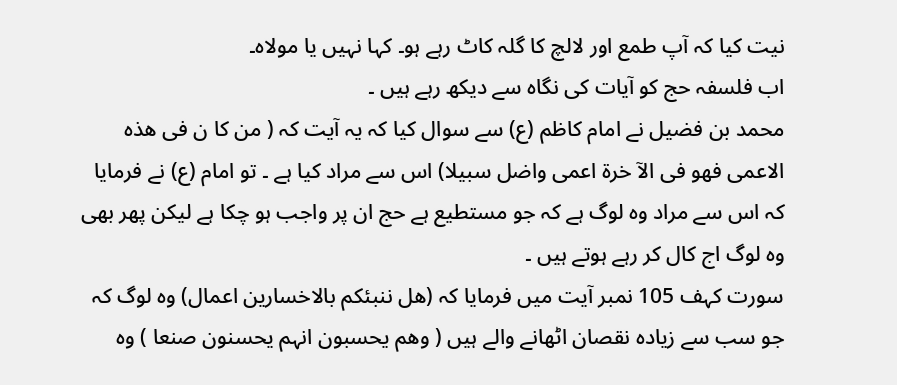نیت کیا کہ آپ طمع اور لالچ کا گلہ کاٹ رہے ہو۔ کہا نہیں یا مولاہ۔
اب فلسفہ حج کو آیات کی نگاہ سے دیکھ رہے ہیں ۔
محمد بن فضیل نے امام کاظم (ع) سے سوال کیا کہ یہ آیت کہ ( من کا ن فی ھذہ الاعمی فھو فی الآ خرۃ اعمی واضل سبیلا) اس سے مراد کیا ہے ۔ تو امام (ع) نے فرمایا کہ اس سے مراد وہ لوگ ہے کہ جو مستطیع ہے حج ان پر واجب ہو چکا ہے لیکن پھر بھی وہ لوگ اج کال کر رہے ہوتے ہیں ۔
سورت کہف 105 نمبر آیت میں فرمایا کہ (ھل ننبئکم بالاخسارین اعمال) وہ لوگ کہ جو سب سے زیادہ نقصان اٹھانے والے ہیں ( وھم یحسبون انہم یحسنون صنعا ) وہ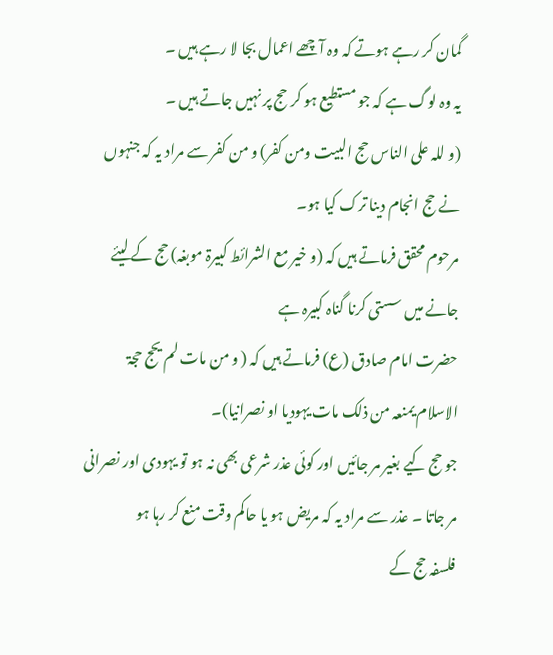گمان کر رہے ہوتے کہ وہ آچھے اعمال بجا لا رہے ہیں ۔
یہ وہ لوگ ہے کہ جو مستطیع ہو کر حج پر نہیں جاتے ہیں ۔
(و للہ علی الناس حج البیت ومن کفر) و من کفر سے مراد یہ کہ جنہوں نے حج انجام دینا ترک کیا ہو۔
مرحوم محقق فرماتے ہیں کہ (و خیر مع الشرائط کبیرۃ موبغہ) حج کے لیئے جانے میں سستی کرنا گناہ کبیرہ ہے
حضرت امام صادق (ع) فرماتے ہیں کہ ( و من مات لم یحج حجۃ الاسلام یمنعہ من ذلک مات یہودیا او نصرانیا)۔
جو حج کیے بغیر مر جائیں اور کوئی عذر شرعی بھی نہ ہو تو یہودی اور نصرانی مر جاتا ۔ عذر سے مراد یہ کہ مریض ہو یا حاکم وقت منع کر رہا ہو
فلسفہ حج کے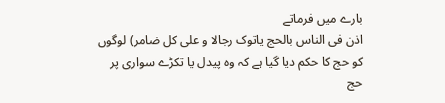بارے میں فرماتے
اذن فی الناس بالحج یاتوک رجالا و علی کل ضامر) لوگوں کو حج کا حکم دیا گیا ہے کہ وہ پیدل یا تکڑے سواری پر حج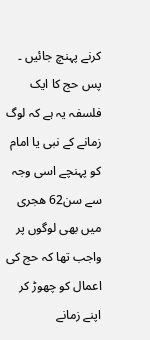کرنے پہنچ جائیں ۔
پس حج کا ایک فلسفہ یہ ہے کہ لوگ زمانے کے نبی یا امام کو پہنچے اسی وجہ سے سن62 ھجری میں بھی لوگوں پر واجب تھا کہ حج کی اعمال کو چھوڑ کر اپنے زمانے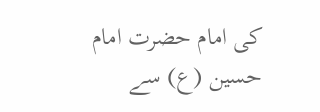کی امام حضرت امام حسین (ع) سے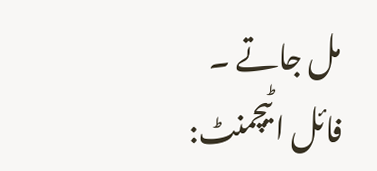مل جاتے ۔
فائل اٹیچمنٹ: